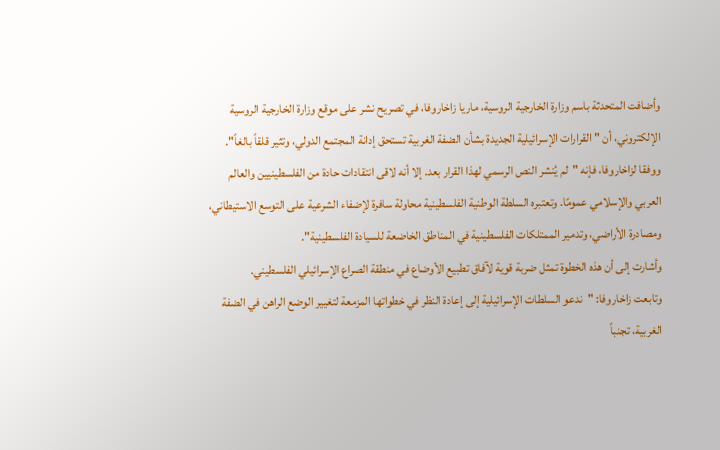وأضافت المتحدثة باسم وزارة الخارجية الروسية، ماريا زاخاروفا، في تصريح نشر على موقع وزارة الخارجية الروسية الإلكتروني، أن "القرارات الإسرائيلية الجديدة بشأن الضفة الغربية تستحق إدانة المجتمع الدولي، وتثير قلقاً بالغاً".
ووفقا لزاخاروفا، فإنه "لم يُنشر النص الرسمي لهذا القرار بعد. إلا أنه لاقى انتقادات حادة من الفلسطينيين والعالم العربي والإسلامي عمومًا. وتعتبره السلطة الوطنية الفلسطينية محاولة سافرة لإضفاء الشرعية على التوسع الاستيطاني، ومصادرة الأراضي، وتدمير الممتلكات الفلسطينية في المناطق الخاضعة للسيادة الفلسطينية".
وأشارت إلى أن هذه الخطوة تمثل ضربة قوية لآفاق تطبيع الأوضاع في منطقة الصراع الإسرائيلي الفلسطيني.
وتابعت زاخاروفا: "ندعو السلطات الإسرائيلية إلى إعادة النظر في خطواتها المزمعة لتغيير الوضع الراهن في الضفة الغربية، تجنباً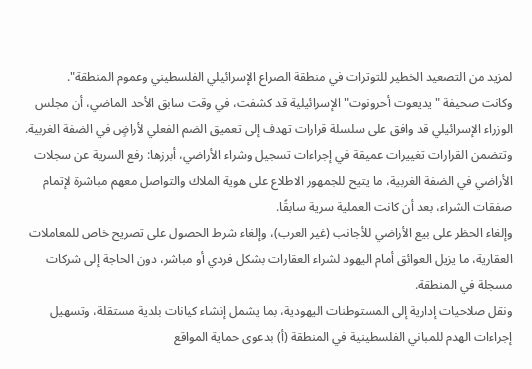لمزيد من التصعيد الخطير للتوترات في منطقة الصراع الإسرائيلي الفلسطيني وعموم المنطقة".
وكانت صحيفة "يديعوت أحرونوت" الإسرائيلية قد كشفت، في وقت سابق الأحد الماضي، أن مجلس الوزراء الإسرائيلي قد وافق على سلسلة قرارات تهدف إلى تعميق الضم الفعلي لأراضٍ في الضفة الغربية.
وتتضمن القرارات تغييرات عميقة في إجراءات تسجيل وشراء الأراضي، أبرزها: رفع السرية عن سجلات الأراضي في الضفة الغربية، ما يتيح للجمهور الاطلاع على هوية الملاك والتواصل معهم مباشرة لإتمام صفقات الشراء، بعد أن كانت العملية سرية سابقًا.
وإلغاء الحظر على بيع الأراضي للأجانب (غير العرب)، وإلغاء شرط الحصول على تصريح خاص للمعاملات العقارية، ما يزيل العوائق أمام اليهود لشراء العقارات بشكل فردي أو مباشر، دون الحاجة إلى شركات مسجلة في المنطقة.
ونقل صلاحيات إدارية إلى المستوطنات اليهودية، بما يشمل إنشاء كيانات بلدية مستقلة، وتسهيل إجراءات الهدم للمباني الفلسطينية في المنطقة (أ) بدعوى حماية المواقع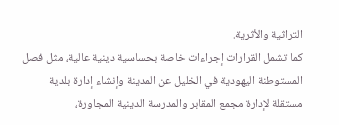التراثية والأثرية.
كما تشمل القرارات إجراءات خاصة بحساسية دينية عالية، مثل فصل المستوطنة اليهودية في الخليل عن المدينة وإنشاء إدارة بلدية مستقلة لإدارة مجمع المقابر والمدرسة الدينية المجاورة،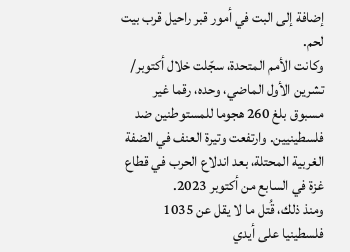إضافة إلى البت في أمور قبر راحيل قرب بيت لحم.
وكانت الأمم المتحدة، سجّلت خلال أكتوبر/ تشرين الأول الماضي، وحده، رقما غير مسبوق بلغ 260 هجوما للمستوطنين ضد فلسطينيين. وارتفعت وتيرة العنف في الضفة الغربية المحتلة، بعد اندلاع الحرب في قطاع غزة في السابع من أكتوبر 2023.
ومنذ ذلك، قُتل ما لا يقل عن 1035 فلسطينيا على أيدي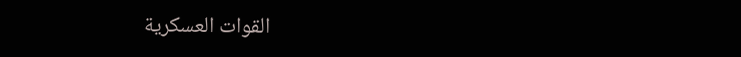القوات العسكرية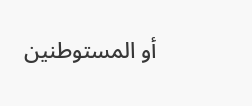أو المستوطنين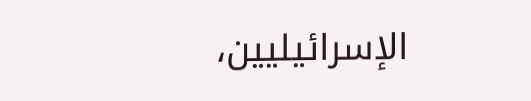الإسرائيليين،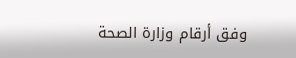وفق أرقام وزارة الصحة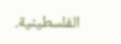الفلسطينية.